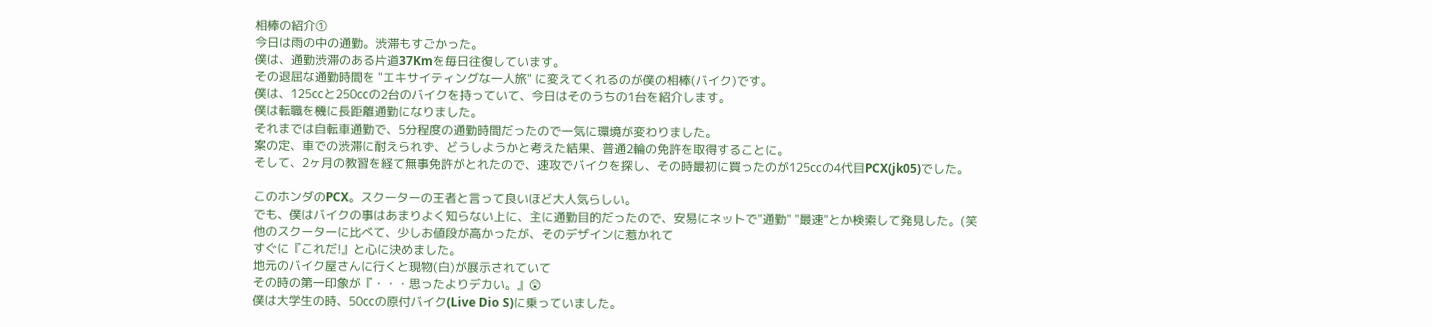相棒の紹介①
今日は雨の中の通勤。渋滞もすごかった。
僕は、通勤渋滞のある片道37Kmを毎日往復しています。
その退屈な通勤時間を "エキサイティングな一人旅" に変えてくれるのが僕の相棒(バイク)です。
僕は、125㏄と250㏄の2台のバイクを持っていて、今日はそのうちの1台を紹介します。
僕は転職を機に長距離通勤になりました。
それまでは自転車通勤で、5分程度の通勤時間だったので一気に環境が変わりました。
案の定、車での渋滞に耐えられず、どうしようかと考えた結果、普通2輪の免許を取得することに。
そして、2ヶ月の教習を経て無事免許がとれたので、速攻でバイクを探し、その時最初に買ったのが125㏄の4代目PCX(jk05)でした。

このホンダのPCX。スクーターの王者と言って良いほど大人気らしい。
でも、僕はバイクの事はあまりよく知らない上に、主に通勤目的だったので、安易にネットで"通勤" "最速"とか検索して発見した。(笑
他のスクーターに比べて、少しお値段が高かったが、そのデザインに惹かれて
すぐに『これだ!』と心に決めました。
地元のバイク屋さんに行くと現物(白)が展示されていて
その時の第一印象が『・・・思ったよりデカい。』😲
僕は大学生の時、50㏄の原付バイク(Live Dio S)に乗っていました。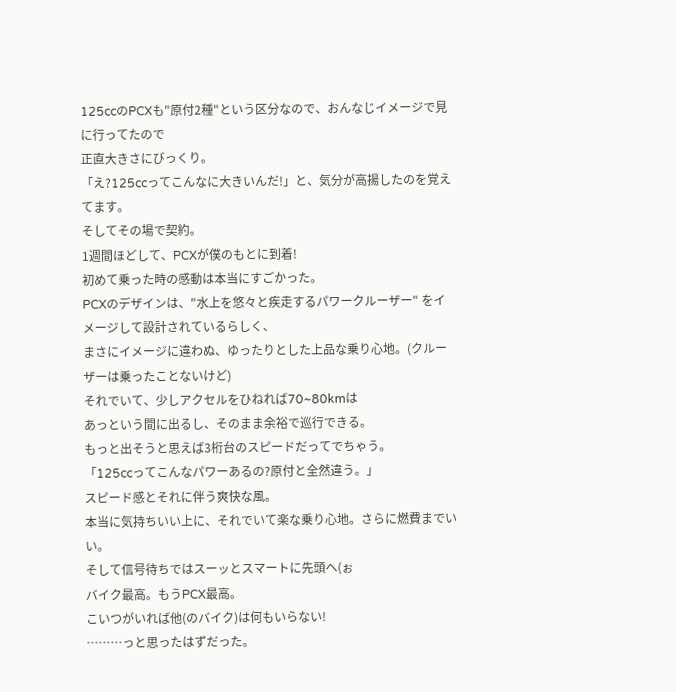125ccのPCXも"原付2種"という区分なので、おんなじイメージで見に行ってたので
正直大きさにびっくり。
「え?125ccってこんなに大きいんだ!」と、気分が高揚したのを覚えてます。
そしてその場で契約。
1週間ほどして、PCXが僕のもとに到着!
初めて乗った時の感動は本当にすごかった。
PCXのデザインは、"水上を悠々と疾走するパワークルーザー" をイメージして設計されているらしく、
まさにイメージに違わぬ、ゆったりとした上品な乗り心地。(クルーザーは乗ったことないけど)
それでいて、少しアクセルをひねれば70~80kmは
あっという間に出るし、そのまま余裕で巡行できる。
もっと出そうと思えば3桁台のスピードだってでちゃう。
「125ccってこんなパワーあるの?原付と全然違う。」
スピード感とそれに伴う爽快な風。
本当に気持ちいい上に、それでいて楽な乗り心地。さらに燃費までいい。
そして信号待ちではスーッとスマートに先頭へ(ぉ
バイク最高。もうPCX最高。
こいつがいれば他(のバイク)は何もいらない!
………っと思ったはずだった。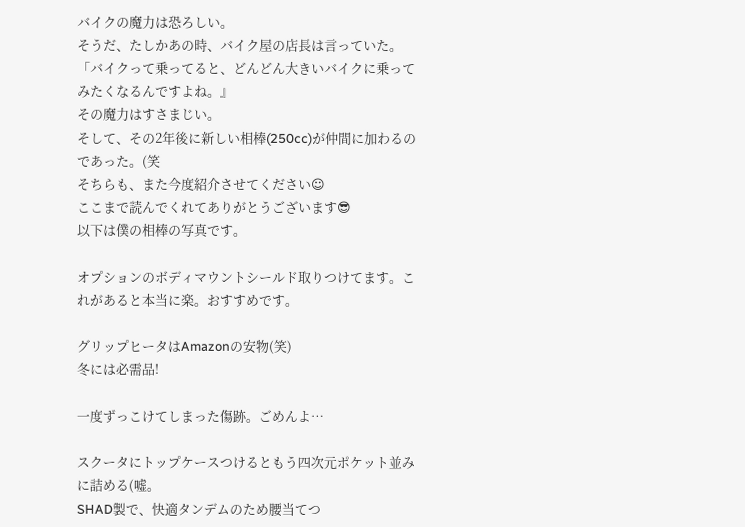バイクの魔力は恐ろしい。
そうだ、たしかあの時、バイク屋の店長は言っていた。
「バイクって乗ってると、どんどん大きいバイクに乗ってみたくなるんですよね。』
その魔力はすさまじい。
そして、その2年後に新しい相棒(250cc)が仲間に加わるのであった。(笑
そちらも、また今度紹介させてください☺
ここまで読んでくれてありがとうございます😎
以下は僕の相棒の写真です。

オプションのボディマウントシールド取りつけてます。これがあると本当に楽。おすすめです。

グリップヒータはAmazonの安物(笑)
冬には必需品!

一度ずっこけてしまった傷跡。ごめんよ…

スクータにトップケースつけるともう四次元ポケット並みに詰める(嘘。
SHAD製で、快適タンデムのため腰当てつ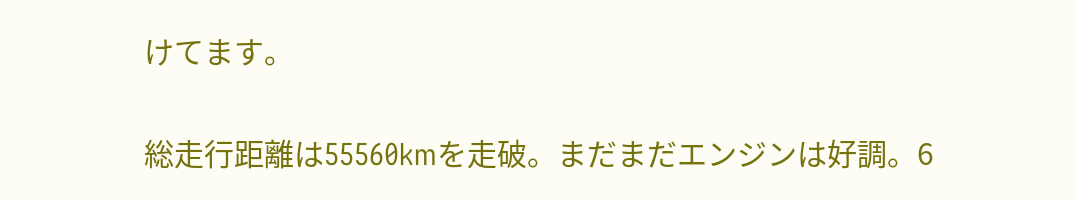けてます。

総走行距離は55560kmを走破。まだまだエンジンは好調。6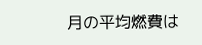月の平均燃費は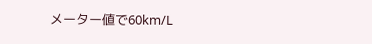メーター値で60km/L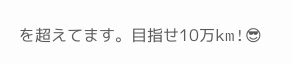を超えてます。目指せ10万km!😎